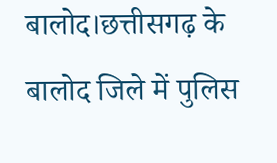बालोद।छत्तीसगढ़ के बालोद जिले में पुलिस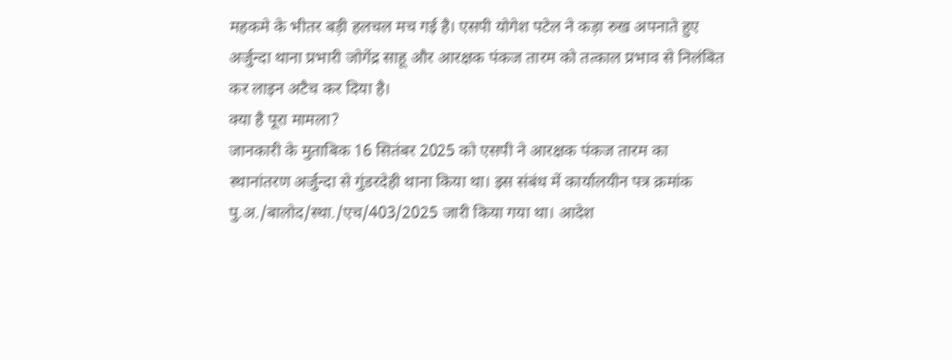महकमे के भीतर बड़ी हलचल मच गई है। एसपी योगेश पटेल ने कड़ा रुख अपनाते हुए अर्जुन्दा थाना प्रभारी जोगेंद्र साहू और आरक्षक पंकज तारम को तत्काल प्रभाव से निलंबित कर लाइन अटैच कर दिया है।
क्या है पूरा मामला?
जानकारी के मुताबिक 16 सितंबर 2025 को एसपी ने आरक्षक पंकज तारम का स्थानांतरण अर्जुन्दा से गुंडरदेही थाना किया था। इस संबंध में कार्यालयीन पत्र क्रमांक पु.अ./बालोद/स्था./एच/403/2025 जारी किया गया था। आदेश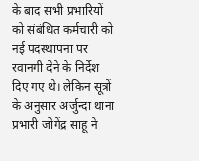के बाद सभी प्रभारियों को संबंधित कर्मचारी को नई पदस्थापना पर रवानगी देने के निर्देश दिए गए थे। लेकिन सूत्रों के अनुसार अर्जुन्दा थाना प्रभारी जोगेंद्र साहू ने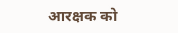आरक्षक को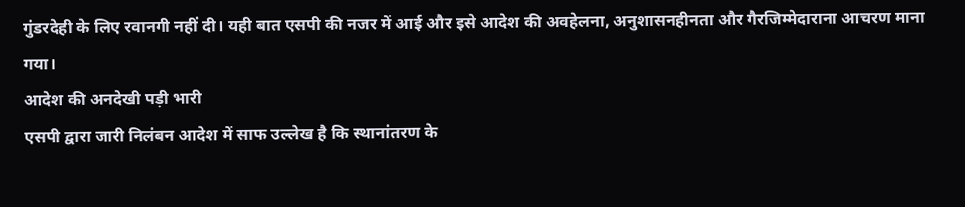गुंडरदेही के लिए रवानगी नहीं दी। यही बात एसपी की नजर में आई और इसे आदेश की अवहेलना, अनुशासनहीनता और गैरजिम्मेदाराना आचरण माना गया।
आदेश की अनदेखी पड़ी भारी
एसपी द्वारा जारी निलंबन आदेश में साफ उल्लेख है कि स्थानांतरण के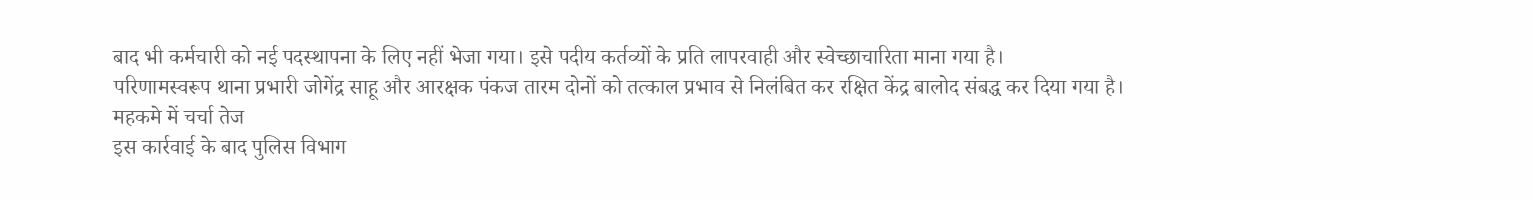बाद भी कर्मचारी को नई पदस्थापना के लिए नहीं भेजा गया। इसे पदीय कर्तव्यों के प्रति लापरवाही और स्वेच्छाचारिता माना गया है।
परिणामस्वरूप थाना प्रभारी जोगेंद्र साहू और आरक्षक पंकज तारम दोनों को तत्काल प्रभाव से निलंबित कर रक्षित केंद्र बालोद संबद्ध कर दिया गया है।
महकमे में चर्चा तेज
इस कार्रवाई के बाद पुलिस विभाग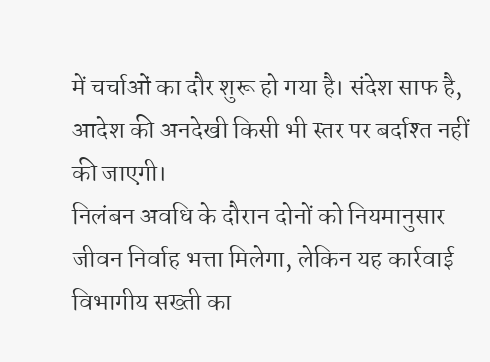में चर्चाओं का दौर शुरू हो गया है। संदेश साफ है, आदेश की अनदेखी किसी भी स्तर पर बर्दाश्त नहीं की जाएगी।
निलंबन अवधि के दौरान दोनों को नियमानुसार जीवन निर्वाह भत्ता मिलेगा, लेकिन यह कार्रवाई विभागीय सख्ती का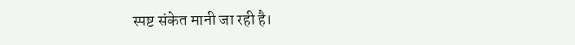स्पष्ट संकेत मानी जा रही है।